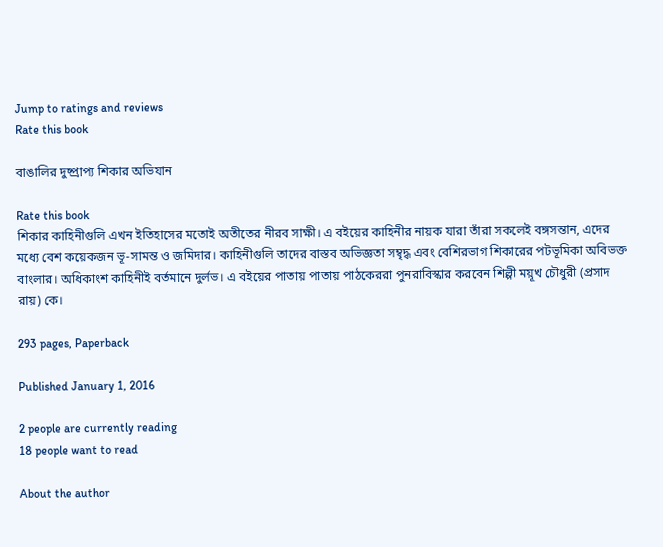Jump to ratings and reviews
Rate this book

বাঙালির দুষ্প্রাপ্য শিকার অভিযান

Rate this book
শিকার কাহিনীগুলি এখন ইতিহাসের মতোই অতীতের নীরব সাক্ষী। এ বইয়ের কাহিনীর নায়ক যারা তাঁরা সকলেই বঙ্গসন্তান, এদের মধ্যে বেশ কয়েকজন ভূ-সামন্ত ও জমিদার। কাহিনীগুলি তাদের বাস্তব অভিজ্ঞতা সম্বৃদ্ধ এবং বেশিরভাগ শিকারের পটভূমিকা অবিভক্ত বাংলার। অধিকাংশ কাহিনীই বর্তমানে দুর্লভ। এ বইয়ের পাতায় পাতায় পাঠকেররা পুনরাবিস্কার করবেন শিল্পী ময়ূখ চৌধুরী (প্রসাদ রায়) কে।

293 pages, Paperback

Published January 1, 2016

2 people are currently reading
18 people want to read

About the author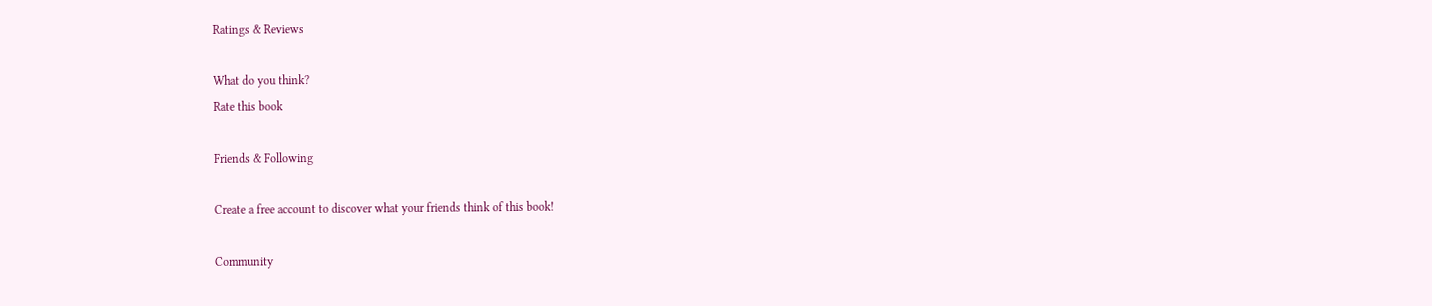Ratings & Reviews

What do you think?
Rate this book

Friends & Following

Create a free account to discover what your friends think of this book!

Community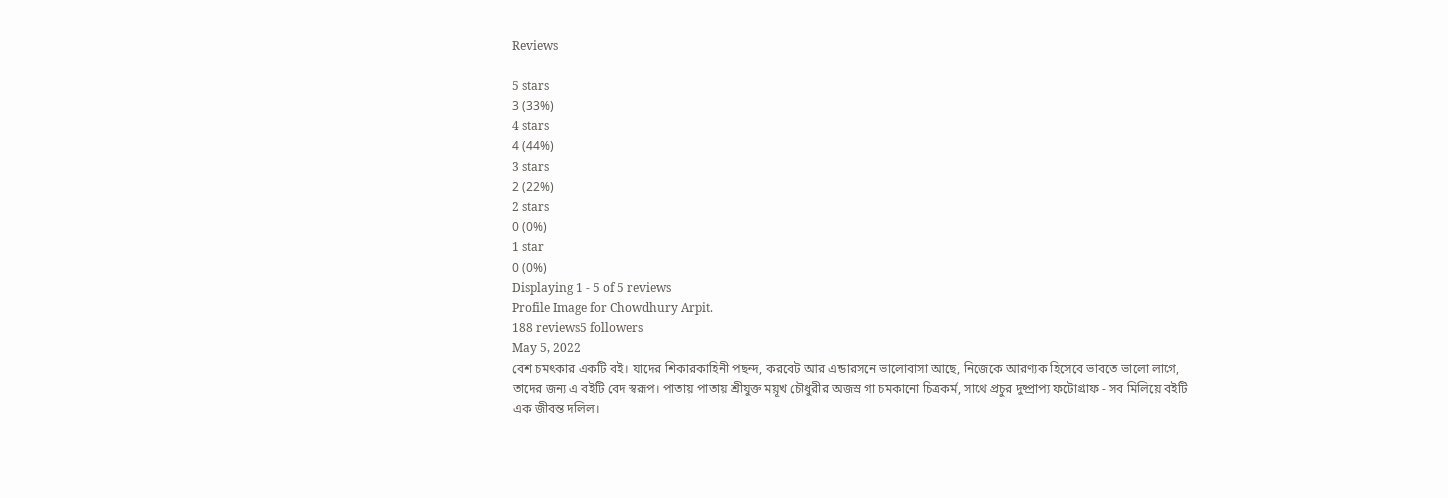Reviews

5 stars
3 (33%)
4 stars
4 (44%)
3 stars
2 (22%)
2 stars
0 (0%)
1 star
0 (0%)
Displaying 1 - 5 of 5 reviews
Profile Image for Chowdhury Arpit.
188 reviews5 followers
May 5, 2022
বেশ চমৎকার একটি বই। যাদের শিকারকাহিনী পছন্দ, করবেট আর এন্ডারসনে ভালোবাসা আছে, নিজেকে আরণ্যক হিসেবে ভাবতে ভালো লাগে, তাদের জন্য এ বইটি বেদ স্বরূপ। পাতায় পাতায় শ্রীযুক্ত ময়ূখ চৌধুরীর অজস্র গা চমকানো চিত্রকর্ম, সাথে প্রচুর দুষ্প্রাপ্য ফটোগ্রাফ - সব মিলিয়ে বইটি এক জীবন্ত দলিল।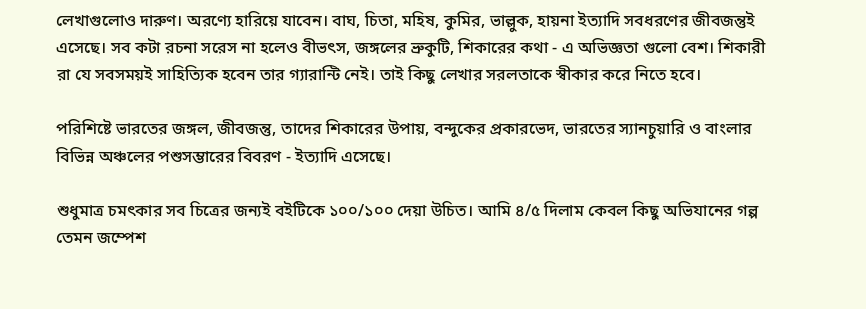লেখাগুলোও দারুণ। অরণ্যে হারিয়ে যাবেন। বাঘ, চিতা, মহিষ, কুমির, ভাল্লুক, হায়না ইত্যাদি সবধরণের জীবজন্তুই এসেছে। সব কটা রচনা সরেস না হলেও বীভৎস, জঙ্গলের ভ্রুকুটি, শিকারের কথা - এ অভিজ্ঞতা গুলো বেশ। শিকারী রা যে সবসময়ই সাহিত্যিক হবেন তার গ্যারান্টি নেই। তাই কিছু লেখার সরলতাকে স্বীকার করে নিতে হবে।

পরিশিষ্টে ভারতের জঙ্গল, জীবজন্তু, তাদের শিকারের উপায়, বন্দুকের প্রকারভেদ, ভারতের স্যানচুয়ারি ও বাংলার বিভিন্ন অঞ্চলের পশুসম্ভারের বিবরণ - ইত্যাদি এসেছে।

শুধুমাত্র চমৎকার সব চিত্রের জন্যই বইটিকে ১০০/১০০ দেয়া উচিত। আমি ৪/৫ দিলাম কেবল কিছু অভিযানের গল্প তেমন জম্পেশ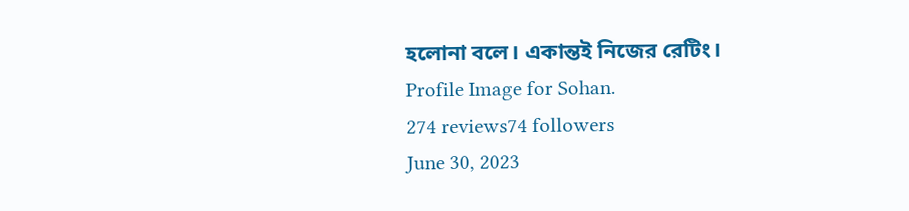হলোনা বলে। একান্তই নিজের রেটিং।
Profile Image for Sohan.
274 reviews74 followers
June 30, 2023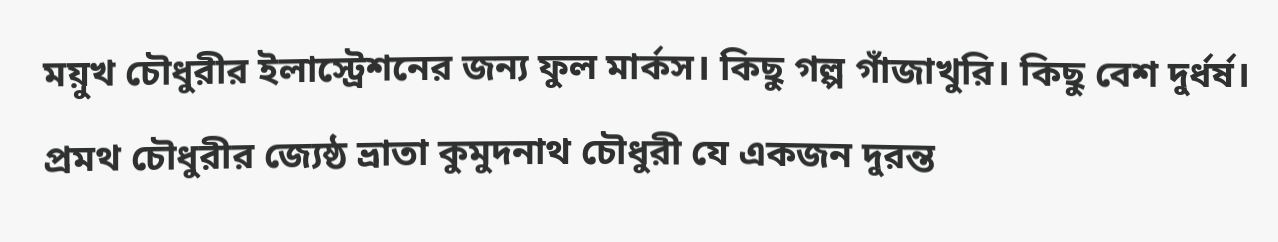ময়ুখ চৌধুরীর ইলাস্ট্রেশনের জন্য ফুল মার্কস। কিছু গল্প গাঁজাখুরি। কিছু বেশ দুর্ধর্ষ। প্রমথ চৌধুরীর জ্যেষ্ঠ ভ্রাতা কুমুদনাথ চৌধুরী যে একজন দুরন্ত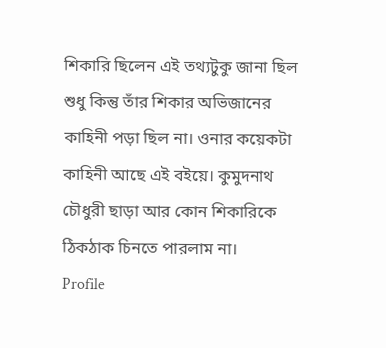শিকারি ছিলেন এই তথ্যটুকু জানা ছিল শুধু কিন্তু তাঁর শিকার অভিজানের কাহিনী পড়া ছিল না। ওনার কয়েকটা কাহিনী আছে এই বইয়ে। কুমুদনাথ চৌধুরী ছাড়া আর কোন শিকারিকে ঠিকঠাক চিনতে পারলাম না।
Profile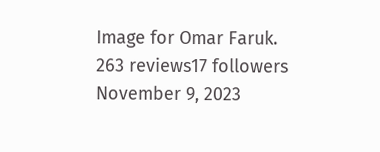Image for Omar Faruk.
263 reviews17 followers
November 9, 2023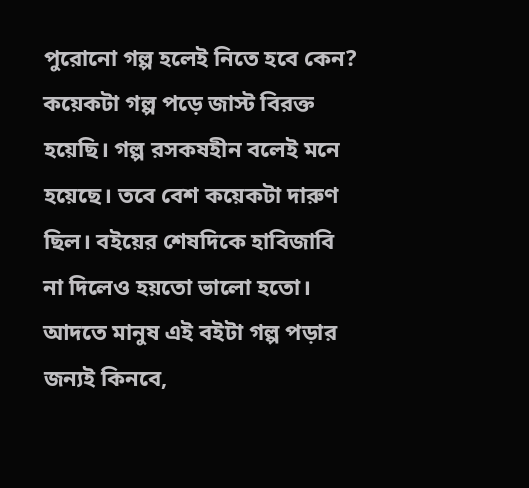পুরোনো গল্প হলেই নিতে হবে কেন?
কয়েকটা গল্প পড়ে জাস্ট বিরক্ত হয়েছি। গল্প রসকষহীন বলেই মনে হয়েছে। তবে বেশ কয়েকটা দারুণ ছিল। বইয়ের শেষদিকে হাবিজাবি না দিলেও হয়তো ভালো হতো। আদতে মানুষ এই বইটা গল্প পড়ার জন্যই কিনবে,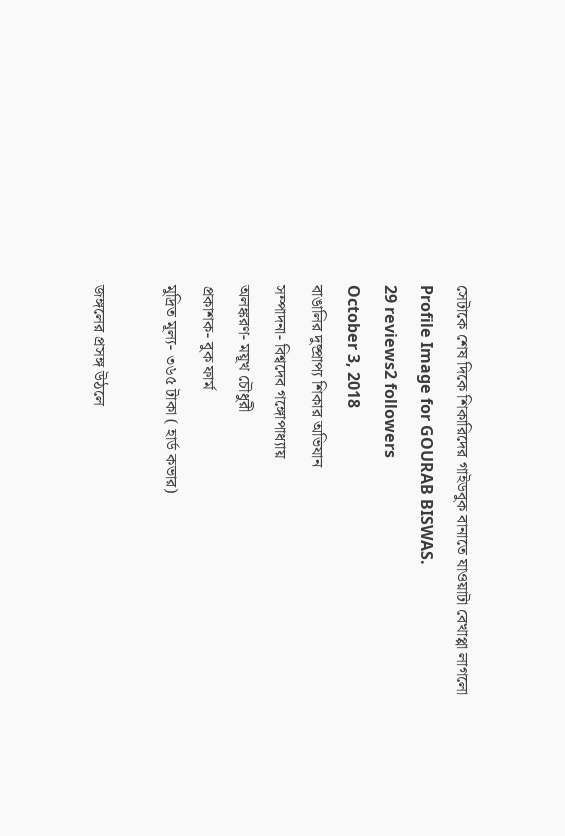সেটাকে শেষ দিকে শিকারিদের গাইডবুক বানাতে যাওয়াটা বেখাপ্পা লাগলো
Profile Image for GOURAB BISWAS.
29 reviews2 followers
October 3, 2018
বাঙালির দুষ্প্রাপ্য শিকার অভিযান
সম্পাদনা- বিশ্বদেব গঙ্গোপাধ্যায়
অলঙ্করণ- ময়ূখ চৌধুরী
প্রকাশক- বুক ফার্ম
মুদ্রিত মূল্য- ৩৬৫ টাকা ( হার্ড কভার)

জঙ্গলের প্রসঙ্গ উঠলে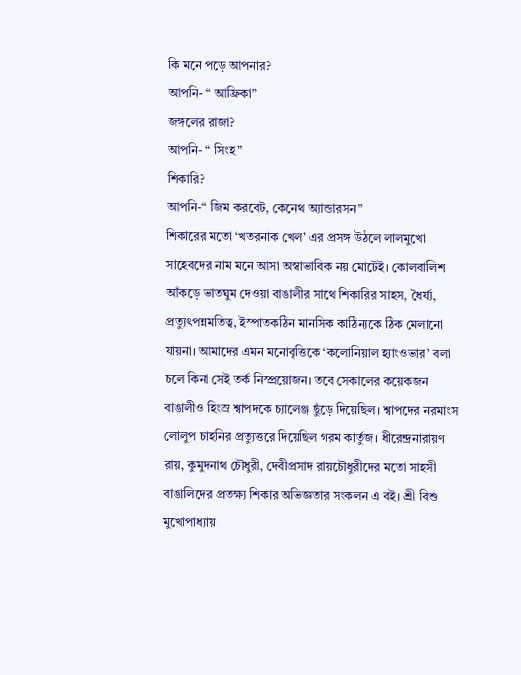কি মনে পড়ে আপনার?
আপনি- “ আফ্রিকা”
জঙ্গলের রাজা?
আপনি- “ সিংহ”
শিকারি?
আপনি-“ জিম করবেট, কেনেথ অ্যান্ডারসন”
শিকারের মতো ‘খতরনাক খেল’ এর প্রসঙ্গ উঠলে লালমুখো সাহেবদের নাম মনে আসা অস্বাভাবিক নয় মোটেই। কোলবালিশ আঁকড়ে ভাতঘুম দেওয়া বাঙালীর সাথে শিকারির সাহস, ধৈর্য্য, প্রত্যুৎপন্নমতিত্ব, ইস্পাতকঠিন মানসিক কাঠিন্যকে ঠিক মেলানো যায়না। আমাদের এমন মনোবৃত্তিকে ‘কলোনিয়াল হ্যাংওভার’ বলা চলে কিনা সেই তর্ক নিস্প্রয়োজন। তবে সেকালের কয়েকজন বাঙালীও হিংস্র শ্বাপদকে চ্যালেঞ্জ ছুঁড়ে দিয়েছিল। শ্বাপদের নরমাংস লোলুপ চাহনির প্রত্যুত্তরে দিয়েছিল গরম কার্তুজ। ধীরেন্দ্রনারায়ণ রায়, কুমুদনাথ চৌধুরী, দেবীপ্রসাদ রায়চৌধুরীদের মতো সাহসী বাঙালিদের প্রতক্ষ্য শিকার অভিজ্ঞতার সংকলন এ বই। শ্রী বিশু মুখোপাধ্যায়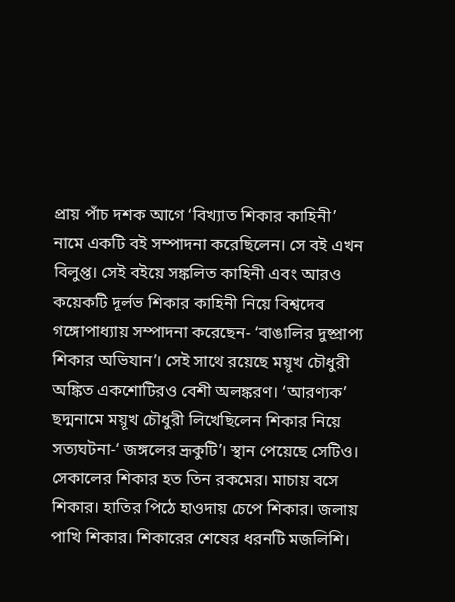প্রায় পাঁচ দশক আগে ‘বিখ্যাত শিকার কাহিনী’ নামে একটি বই সম্পাদনা করেছিলেন। সে বই এখন বিলুপ্ত। সেই বইয়ে সঙ্কলিত কাহিনী এবং আরও কয়েকটি দূর্লভ শিকার কাহিনী নিয়ে বিশ্বদেব গঙ্গোপাধ্যায় সম্পাদনা করেছেন- ‘বাঙালির দুষ্প্রাপ্য শিকার অভিযান’। সেই সাথে রয়েছে ময়ূখ চৌধুরী অঙ্কিত একশোটিরও বেশী অলঙ্করণ। ‘আরণ্যক’ ছদ্মনামে ময়ূখ চৌধুরী লিখেছিলেন শিকার নিয়ে সত্যঘটনা-‘ জঙ্গলের ভ্রূকুটি’। স্থান পেয়েছে সেটিও। সেকালের শিকার হত তিন রকমের। মাচায় বসে শিকার। হাতির পিঠে হাওদায় চেপে শিকার। জলায় পাখি শিকার। শিকারের শেষের ধরনটি মজলিশি।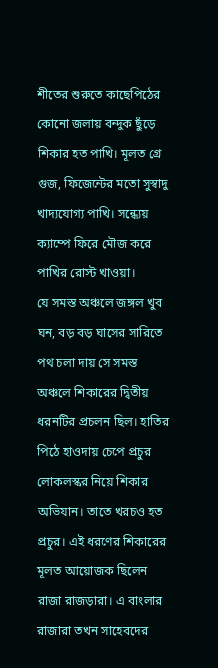শীতের শুরুতে কাছেপিঠের কোনো জলায় বন্দুক ছুঁড়ে শিকার হত পাখি। মূলত গ্রে গুজ, ফিজেন্টের মতো সুস্বাদু খাদ্যযোগ্য পাখি। সন্ধ্যেয় ক্যাম্পে ফিরে মৌজ করে পাখির রোস্ট খাওয়া।
যে সমস্ত অঞ্চলে জঙ্গল খুব ঘন, বড় বড় ঘাসের সারিতে পথ চলা দায় সে সমস্ত অঞ্চলে শিকারের দ্বিতীয় ধরনটির প্রচলন ছিল। হাতির পিঠে হাওদায় চেপে প্রচুর লোকলস্কর নিয়ে শিকার অভিযান। তাতে খরচও হত প্রচুর। এই ধরণের শিকারের মূলত আয়োজক ছিলেন রাজা রাজড়ারা। এ বাংলার রাজারা তখন সাহেবদের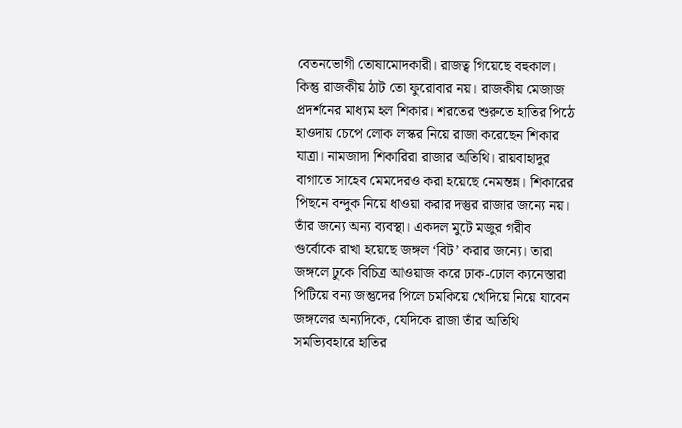বেতনভোগী তোষামোদকারী। রাজত্ব গিয়েছে বহুকাল। কিন্তু রাজকীয় ঠাট তো ফুরোবার নয়। রাজকীয় মেজাজ প্রদর্শনের মাধ্যম হল শিকার। শরতের শুরুতে হাতির পিঠে হাওদায় চেপে লোক লস্কর নিয়ে রাজা করেছেন শিকার যাত্রা। নামজাদা শিকারিরা রাজার অতিথি। রায়বাহাদুর বাগাতে সাহেব মেমদেরও করা হয়েছে নেমন্তন্ন। শিকারের পিছনে বন্দুক নিয়ে ধাওয়া করার দস্তুর রাজার জন্যে নয়। তাঁর জন্যে অন্য ব্যবস্থা। একদল মুটে মজুর গরীব গুর্বোকে রাখা হয়েছে জঙ্গল ‘বিট’ করার জন্যে। তারা জঙ্গলে ঢুকে বিচিত্র আওয়াজ করে ঢাক-ঢোল ক্যনেস্তারা পিটিয়ে বন্য জন্তুদের পিলে চমকিয়ে খেদিয়ে নিয়ে যাবেন জঙ্গলের অন্যদিকে, যেদিকে রাজা তাঁর অতিথি সমভ্যিবহারে হাতির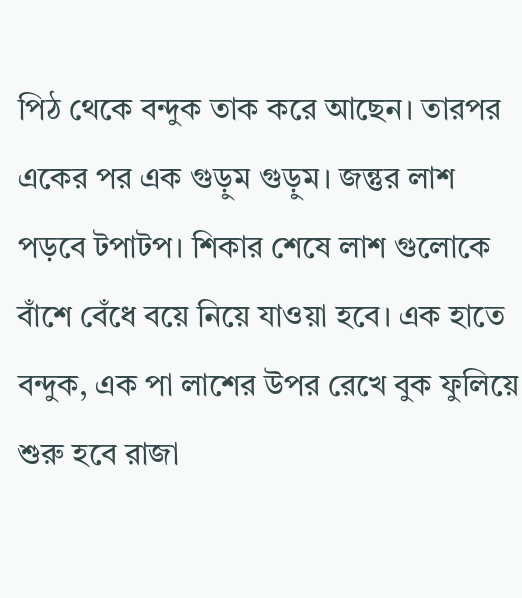পিঠ থেকে বন্দুক তাক করে আছেন। তারপর একের পর এক গুড়ুম গুড়ুম। জন্তুর লাশ পড়বে টপাটপ। শিকার শেষে লাশ গুলোকে বাঁশে বেঁধে বয়ে নিয়ে যাওয়া হবে। এক হাতে বন্দুক, এক পা লাশের উপর রেখে বুক ফুলিয়ে শুরু হবে রাজা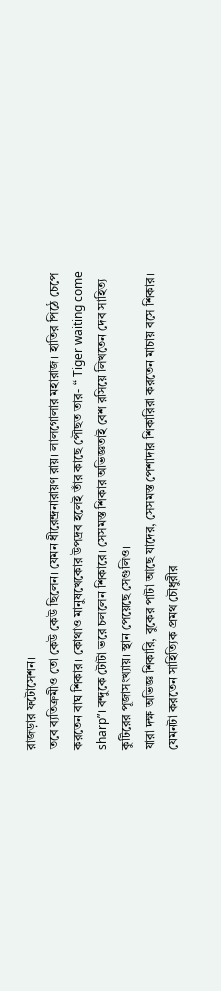রাজড়ার ফটোসেশন।
তবে ব্যতিক্রমীও তো কেউ কেউ ছিলেন। যেমন ধীরেন্দ্রনারায়ণ রায়। লালগোলার মহারাজ। হাতির পিঠে চেপে করতেন বাঘ শিকার। কোথাও মানুষখেকোর উপদ্রব হলেই তাঁর কাছে পৌছত তার- “ Tiger waiting come sharp”। বন্দুকে টোটা ভরে চললেন শিকারে। সেসমস্ত শিকার অভিজ্ঞতাই বেশ রসিয়ে লিখতেন দেব সাহিত্য কুটিরের পূজাসংখ্যায়। স্থান পেয়েছে সেগুলিও।
যারা দক্ষ অভিজ্ঞ শিকারি, বুকের পাটা আছে যাদের, সেসমস্ত পেশাদার শিকারিরা করতেন মাচায় বসে শিকার। যেমনটা করতেন সাহিত্যিক প্রমথ চৌধুরীর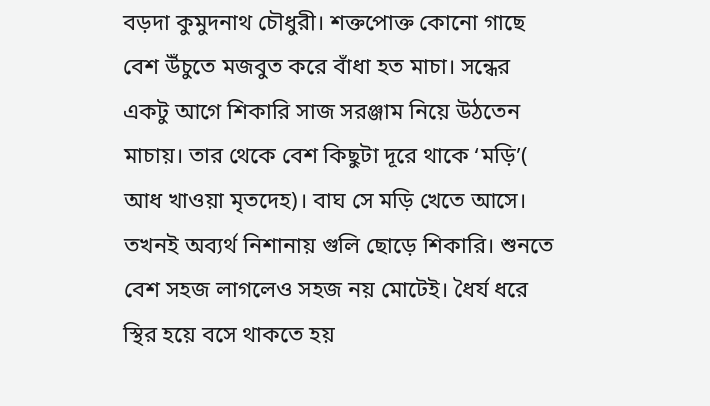বড়দা কুমুদনাথ চৌধুরী। শক্তপোক্ত কোনো গাছে বেশ উঁচুতে মজবুত করে বাঁধা হত মাচা। সন্ধের একটু আগে শিকারি সাজ সরঞ্জাম নিয়ে উঠতেন মাচায়। তার থেকে বেশ কিছুটা দূরে থাকে ‘মড়ি’( আধ খাওয়া মৃতদেহ)। বাঘ সে মড়ি খেতে আসে। তখনই অব্যর্থ নিশানায় গুলি ছোড়ে শিকারি। শুনতে বেশ সহজ লাগলেও সহজ নয় মোটেই। ধৈর্য ধরে স্থির হয়ে বসে থাকতে হয়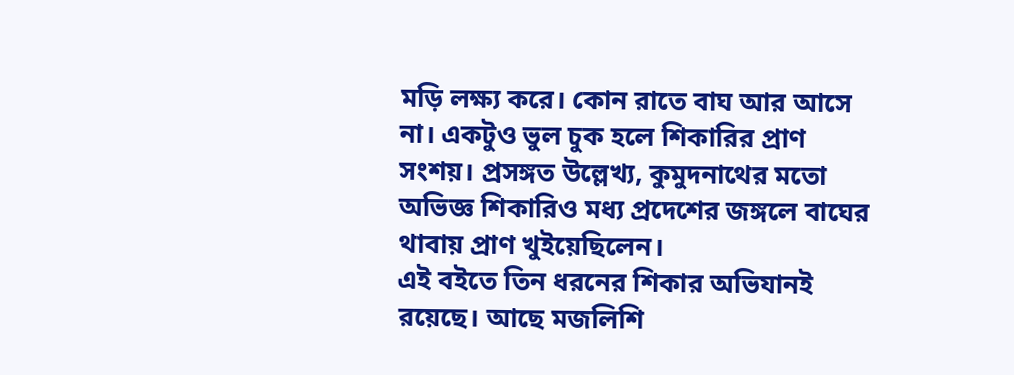মড়ি লক্ষ্য করে। কোন রাতে বাঘ আর আসে না। একটুও ভুল চুক হলে শিকারির প্রাণ সংশয়। প্রসঙ্গত উল্লেখ্য, কুমুদনাথের মতো অভিজ্ঞ শিকারিও মধ্য প্রদেশের জঙ্গলে বাঘের থাবায় প্রাণ খুইয়েছিলেন।
এই বইতে তিন ধরনের শিকার অভিযানই রয়েছে। আছে মজলিশি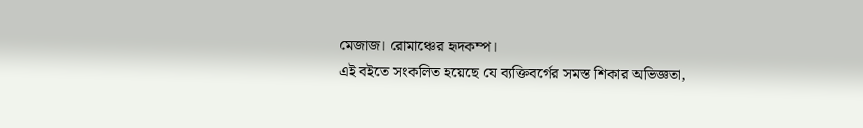মেজাজ। রোমাঞ্চের হৃদকম্প।
এই বইতে সংকলিত হয়েছে যে ব্যক্তিবর্গের সমস্ত শিকার অভিজ্ঞতা,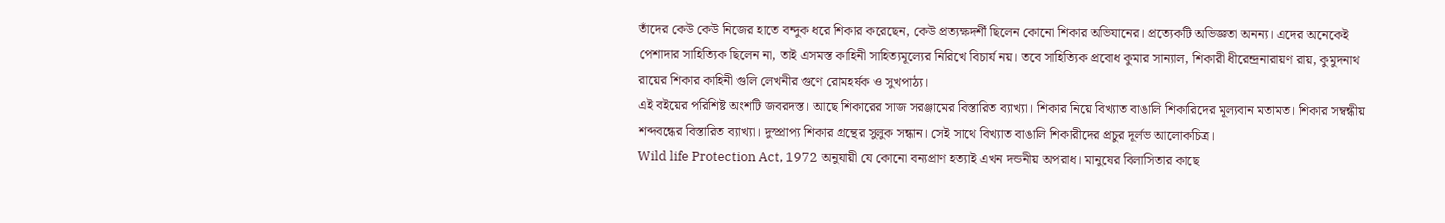তাঁদের কেউ কেউ নিজের হাতে বন্দুক ধরে শিকার করেছেন, কেউ প্রত্যক্ষদর্শী ছিলেন কোনো শিকার অভিযানের। প্রত্যেকটি অভিজ্ঞতা অনন্য। এদের অনেকেই পেশাদার সাহিত্যিক ছিলেন না, তাই এসমস্ত কাহিনী সাহিত্যমূল্যের নিরিখে বিচার্য নয়। তবে সাহিত্যিক প্রবোধ কুমার সান্যাল, শিকারী ধীরেন্দ্রনারায়ণ রায়, কুমুদনাথ রায়ের শিকার কাহিনী গুলি লেখনীর গুণে রোমহর্ষক ও সুখপাঠ্য।
এই বইয়ের পরিশিষ্ট অংশটি জবরদস্ত। আছে শিকারের সাজ সরঞ্জামের বিস্তারিত ব্যাখ্যা। শিকার নিয়ে বিখ্যাত বাঙালি শিকারিদের মূল্যবান মতামত। শিকার সম্বন্ধীয় শব্দবন্ধের বিস্তারিত ব্যাখ্যা। দুস্প্রাপ্য শিকার গ্রন্থের সুলুক সন্ধান। সেই সাথে বিখ্যাত বাঙালি শিকারীদের প্রচুর দূর্লভ আলোকচিত্র।
Wild life Protection Act, 1972 অনুযায়ী যে কোনো বন্যপ্রাণ হত্যাই এখন দন্ডনীয় অপরাধ। মানুষের বিলাসিতার কাছে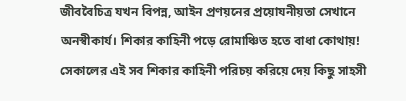জীববৈচিত্র যখন বিপন্ন, আইন প্রণয়নের প্রয়োযনীয়তা সেখানে অনস্বীকার্য। শিকার কাহিনী পড়ে রোমাঞ্চিত হতে বাধা কোথায়! সেকালের এই সব শিকার কাহিনী পরিচয় করিয়ে দেয় কিছু সাহসী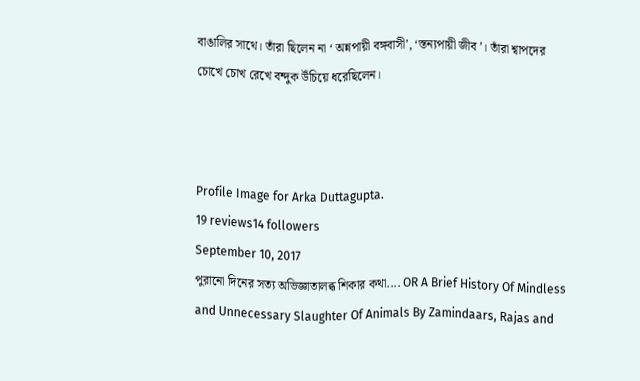বাঙালির সাথে। তাঁরা ছিলেন না ‘ অন্নপায়ী বঙ্গবাসী’, ‘স্তন্যপায়ী জীব’। তাঁরা শ্বাপদের চোখে চোখ রেখে বন্দুক উঁচিয়ে ধরেছিলেন।



Profile Image for Arka Duttagupta.
19 reviews14 followers
September 10, 2017
পুরানো দিনের সত্য অভিজ্ঞাতালব্ধ শিকার কথা.... OR A Brief History Of Mindless and Unnecessary Slaughter Of Animals By Zamindaars, Rajas and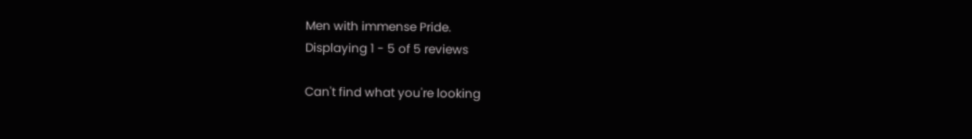Men with immense Pride.
Displaying 1 - 5 of 5 reviews

Can't find what you're looking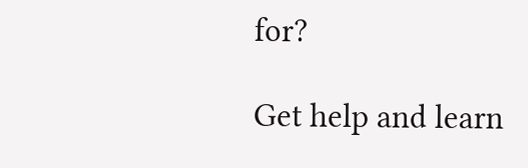for?

Get help and learn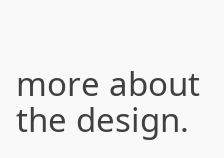more about the design.